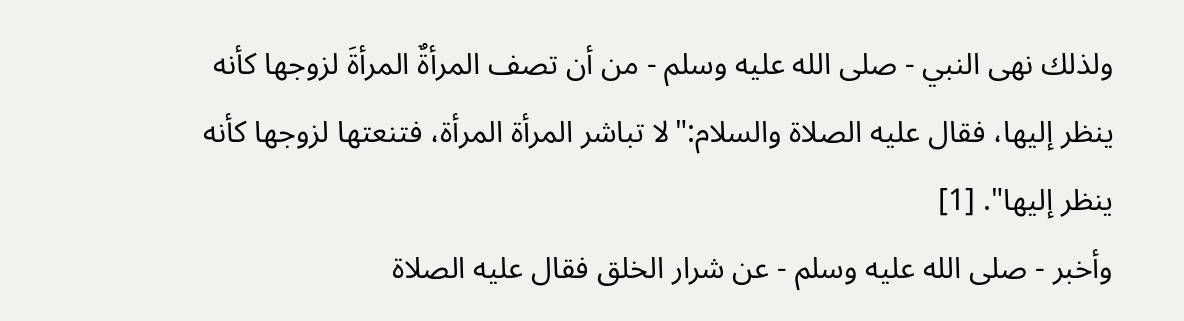ولذلك نهى النبي - صلى الله عليه وسلم - من أن تصف المرأةٌ المرأةَ لزوجها كأنه ينظر إليها، فقال عليه الصلاة والسلام:"لا تباشر المرأة المرأة، فتنعتها لزوجها كأنه ينظر إليها". [1]
وأخبر - صلى الله عليه وسلم - عن شرار الخلق فقال عليه الصلاة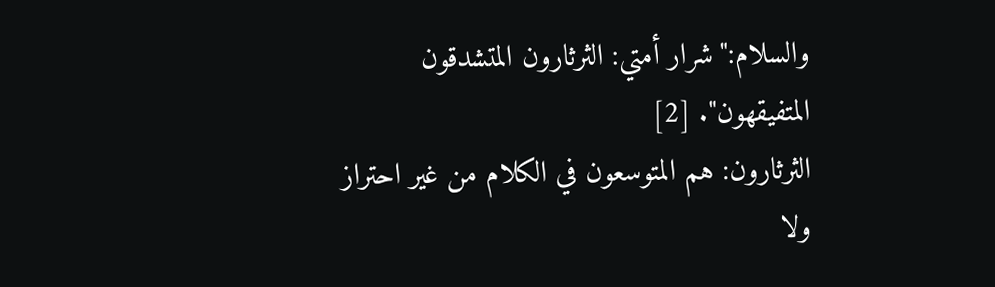والسلام:"شرار أمتي: الثرثارون المتشدقون المتفيقهون". [2]
الثرثارون: هم المتوسعون في الكلام من غير احتراز ولا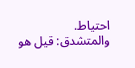احتياط.
والمتشدق: قيل هو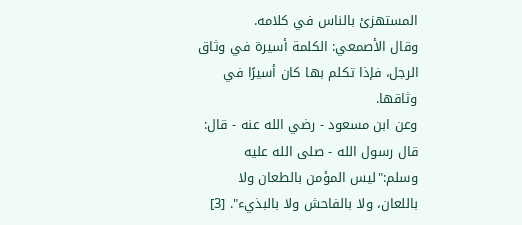المستهزئ بالناس في كلامه.
وقال الأصمعي: الكلمة أسيرة في وثاق الرجل، فإذا تكلم بها كان أسيرًا في وثاقها.
وعن ابن مسعود - رضي الله عنه - قال: قال رسول الله - صلى الله عليه وسلم:"ليس المؤمن بالطعان ولا باللعان، ولا بالفاحش ولا بالبذيء". [3]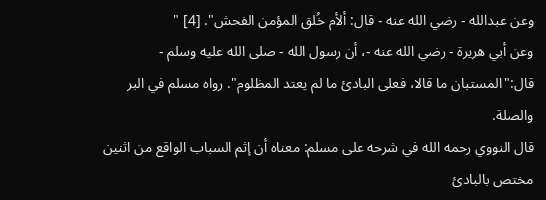وعن عبدالله - رضي الله عنه - قال: ألأم خُلق المؤمن الفحش". [4] "
وعن أبي هريرة - رضي الله عنه -، أن رسول الله - صلى الله عليه وسلم - قال:"المستبان ما قالا، فعلى البادئ ما لم يعتد المظلوم". رواه مسلم في البر والصلة.
قال النووي رحمه الله في شرحه على مسلم: معناه أن إثم السباب الواقع من اثنين مختص بالبادئ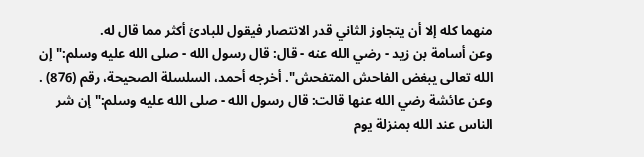منهما كله إلا أن يتجاوز الثاني قدر الانتصار فيقول للبادئ أكثر مما قال له.
وعن أسامة بن زيد - رضي الله عنه - قال: قال رسول الله - صلى الله عليه وسلم:"إن الله تعالى يبغض الفاحش المتفحش". أخرجه أحمد، السلسلة الصحيحة، رقم (876) .
وعن عائشة رضي الله عنها قالت: قال رسول الله - صلى الله عليه وسلم:"إن شر الناس عند الله بمنزلة يوم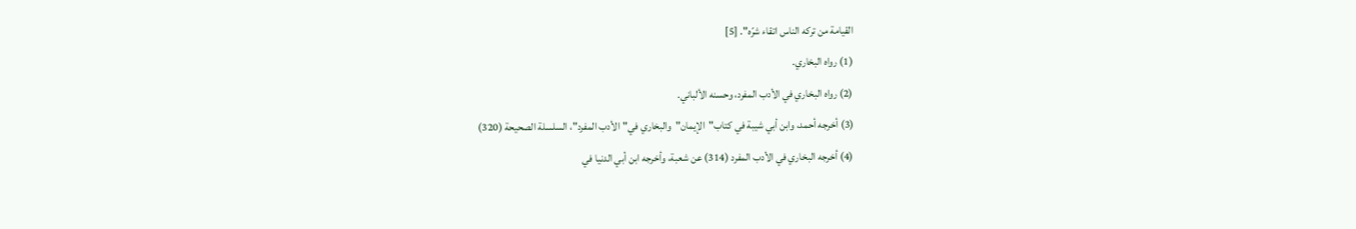القيامة من تركه الناس اتقاء شرّه". [5]
(1) رواه البخاري.
(2) رواه البخاري في الأدب المفرد، وحسنه الألباني.
(3) أخرجه أحمد، وابن أبي شيبة في كتاب"الإيمان"والبخاري في"الأدب المفرد"، السلسلة الصحيحة (320)
(4) أخرجه البخاري في الأدب المفرد (314) عن شعبة، وأخرجه ابن أبي الدنيا في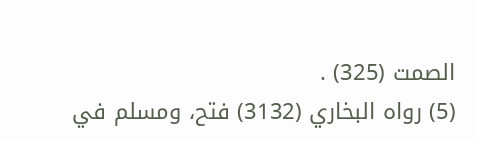الصمت (325) .
(5) رواه البخاري (3132) فتح، ومسلم في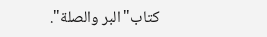كتاب"البر والصلة".